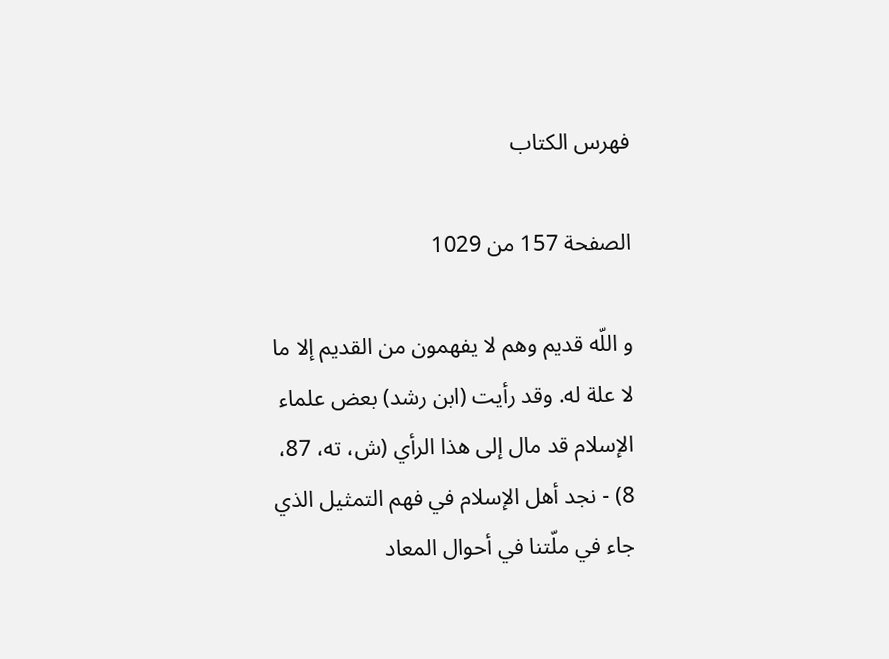فهرس الكتاب

الصفحة 157 من 1029

و اللّه قديم وهم لا يفهمون من القديم إلا ما لا علة له. وقد رأيت (ابن رشد) بعض علماء الإسلام قد مال إلى هذا الرأي (ش، ته، 87، 8) - نجد أهل الإسلام في فهم التمثيل الذي جاء في ملّتنا في أحوال المعاد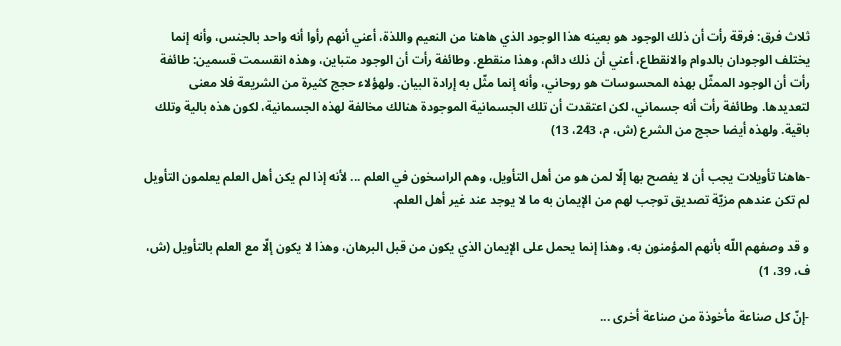ثلاث فرق: فرقة رأت أن ذلك الوجود هو بعينه هذا الوجود الذي هاهنا من النعيم واللذة، أعني أنهم رأوا أنه واحد بالجنس، وأنه إنما يختلف الوجودان بالدوام والانقطاع، أعني أن ذلك دائم، وهذا منقطع. وطائفة رأت أن الوجود متباين، وهذه انقسمت قسمين: طائفة رأت أن الوجود الممثّل بهذه المحسوسات هو روحاني، وأنه إنما مثّل به إرادة البيان. ولهؤلاء حجج كثيرة من الشريعة فلا معنى لتعديدها. وطائفة رأت أنه جسماني، لكن اعتقدت أن تلك الجسمانية الموجودة هنالك مخالفة لهذه الجسمانية، لكون هذه بالية وتلك باقية. ولهذه أيضا حجج من الشرع (ش، م، 243، 13)

-هاهنا تأويلات يجب أن لا يفصح بها إلّا لمن هو من أهل التأويل، وهم الراسخون في العلم ... لأنه إذا لم يكن أهل العلم يعلمون التأويل لم تكن عندهم مزيّة تصديق توجب لهم من الإيمان به ما لا يوجد عند غير أهل العلم.

و قد وصفهم اللّه بأنهم المؤمنون به، وهذا إنما يحمل على الإيمان الذي يكون من قبل البرهان، وهذا لا يكون إلّا مع العلم بالتأويل (ش، ف، 39، 1)

-إنّ كل صناعة مأخوذة من صناعة أخرى ...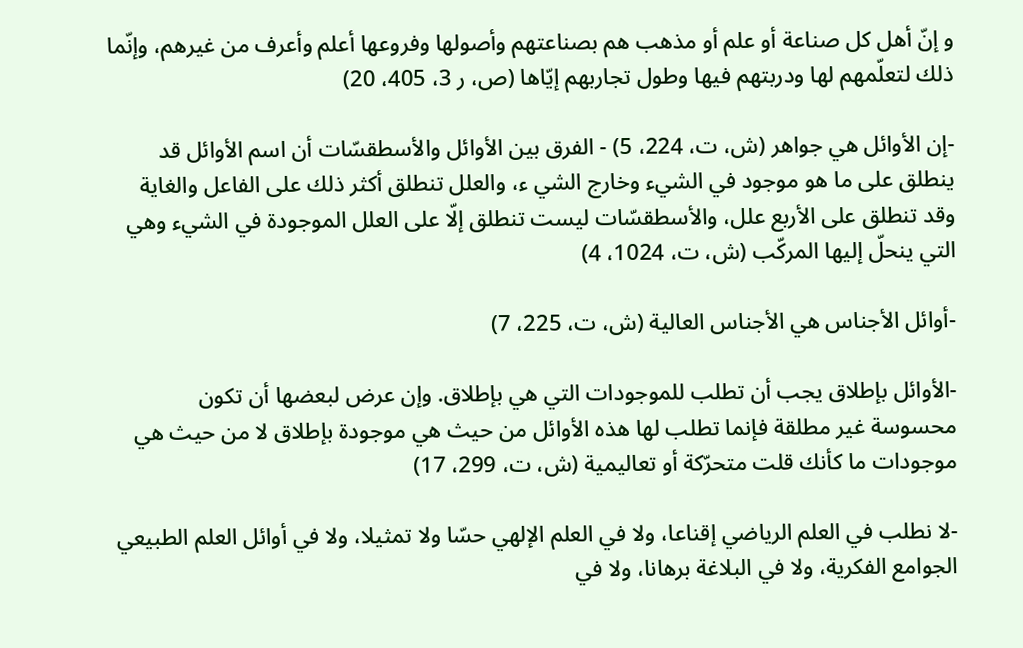و إنّ أهل كل صناعة أو علم أو مذهب هم بصناعتهم وأصولها وفروعها أعلم وأعرف من غيرهم، وإنّما ذلك لتعلّمهم لها ودربتهم فيها وطول تجاربهم إيّاها (ص، ر 3، 405، 20)

-إن الأوائل هي جواهر (ش، ت، 224، 5) - الفرق بين الأوائل والأسطقسّات أن اسم الأوائل قد ينطلق على ما هو موجود في الشيء وخارج الشي ء، والعلل تنطلق أكثر ذلك على الفاعل والغاية وقد تنطلق على الأربع علل، والأسطقسّات ليست تنطلق إلّا على العلل الموجودة في الشيء وهي التي ينحلّ إليها المركّب (ش، ت، 1024، 4)

-أوائل الأجناس هي الأجناس العالية (ش، ت، 225، 7)

-الأوائل بإطلاق يجب أن تطلب للموجودات التي هي بإطلاق. وإن عرض لبعضها أن تكون محسوسة غير مطلقة فإنما تطلب لها هذه الأوائل من حيث هي موجودة بإطلاق لا من حيث هي موجودات ما كأنك قلت متحرّكة أو تعاليمية (ش، ت، 299، 17)

-لا نطلب في العلم الرياضي إقناعا، ولا في العلم الإلهي حسّا ولا تمثيلا، ولا في أوائل العلم الطبيعي الجوامع الفكرية، ولا في البلاغة برهانا، ولا في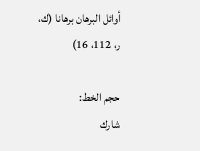أوائل البرهان برهانا (ك، ر، 112، 16)

حجم الخط:
شارك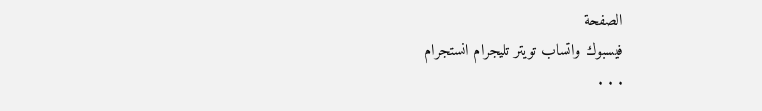الصفحة
فيسبوك واتساب تويتر تليجرام انستجرام
. . .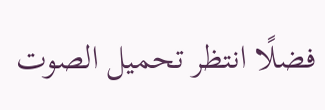فضلًا انتظر تحميل الصوت